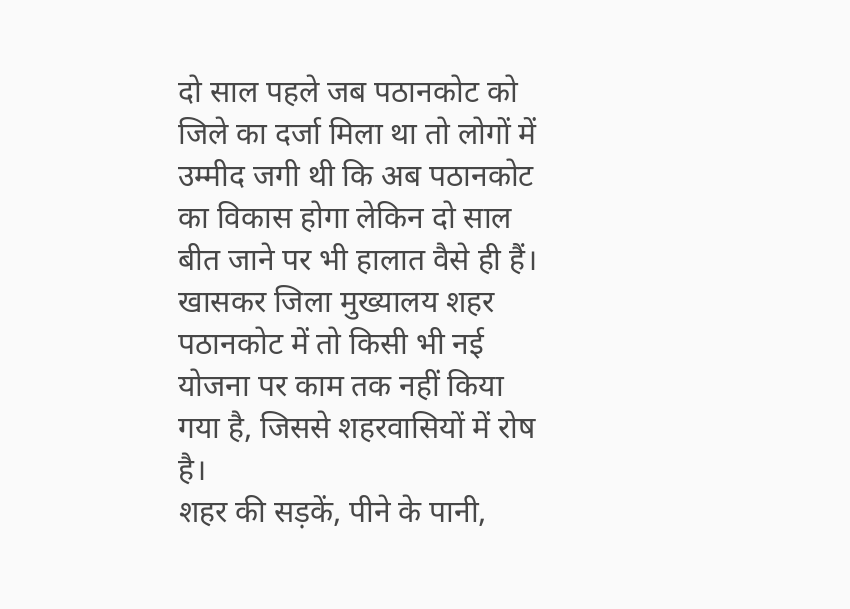दो साल पहले जब पठानकोट को जिले का दर्जा मिला था तो लोगों में उम्मीद जगी थी कि अब पठानकोट का विकास होगा लेकिन दो साल बीत जाने पर भी हालात वैसे ही हैं। खासकर जिला मुख्यालय शहर पठानकोट में तो किसी भी नई योजना पर काम तक नहीं किया गया है, जिससे शहरवासियों में रोष है।
शहर की सड़कें, पीने के पानी,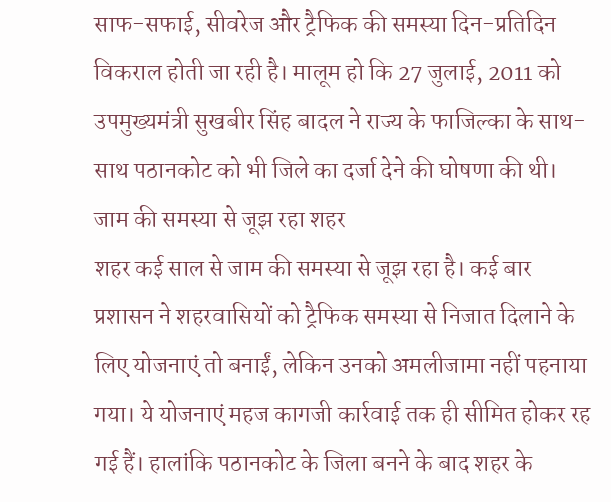साफ-सफाई, सीवरेज और ट्रैफिक की समस्या दिन-प्रतिदिन विकराल होती जा रही है। मालूम हो कि 27 जुलाई, 2011 को उपमुख्यमंत्री सुखबीर सिंह बादल ने राज्य के फाजिल्का के साथ-साथ पठानकोट को भी जिले का दर्जा देने की घोषणा की थी।
जाम की समस्या से जूझ रहा शहर
शहर कई साल से जाम की समस्या से जूझ रहा है। कई बार प्रशासन ने शहरवासियों को ट्रैफिक समस्या से निजात दिलाने के लिए योजनाएं तो बनाईं, लेकिन उनको अमलीजामा नहीं पहनाया गया। ये योजनाएं महज कागजी कार्रवाई तक ही सीमित होकर रह गई हैं। हालांकि पठानकोट के जिला बनने के बाद शहर के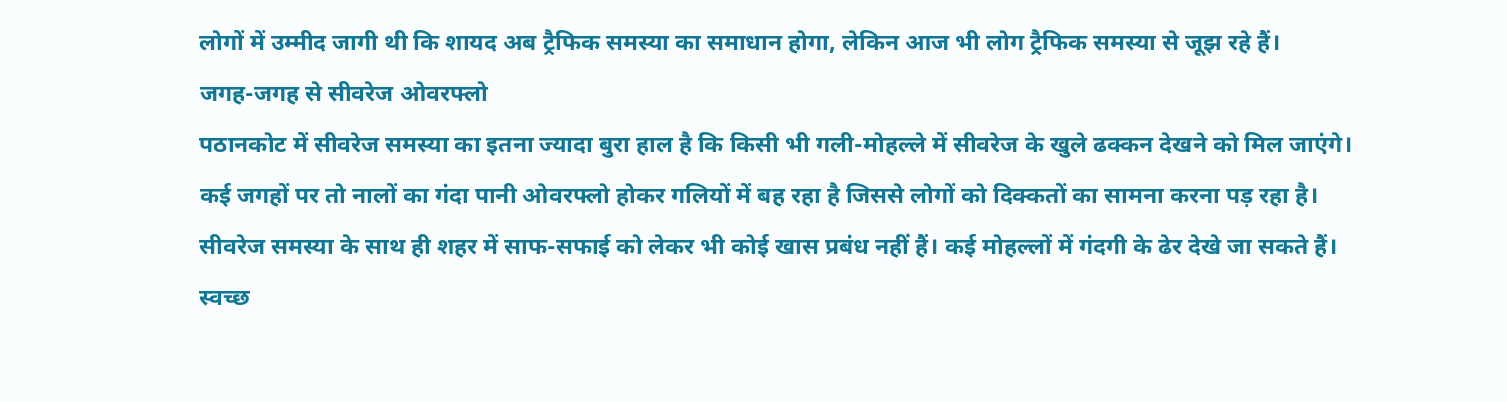लोगों में उम्मीद जागी थी कि शायद अब ट्रैफिक समस्या का समाधान होगा, लेकिन आज भी लोग ट्रैफिक समस्या से जूझ रहे हैं।
जगह-जगह से सीवरेज ओवरफ्लो
पठानकोट में सीवरेज समस्या का इतना ज्यादा बुरा हाल है कि किसी भी गली-मोहल्ले में सीवरेज के खुले ढक्कन देखने को मिल जाएंगे। कई जगहों पर तो नालों का गंदा पानी ओवरफ्लो होकर गलियों में बह रहा है जिससे लोगों को दिक्कतों का सामना करना पड़ रहा है। सीवरेज समस्या के साथ ही शहर में साफ-सफाई को लेकर भी कोई खास प्रबंध नहीं हैं। कई मोहल्लों में गंदगी के ढेर देखे जा सकते हैं।
स्वच्छ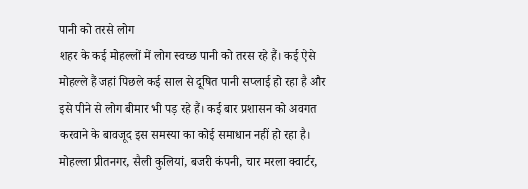पानी को तरसे लोग
शहर के कई मोहल्लों में लोग स्वच्छ पानी को तरस रहे हैं। कई ऐसे मोहल्ले हैं जहां पिछले कई साल से दूषित पानी सप्लाई हो रहा है और इसे पीने से लोग बीमार भी पड़ रहे हैं। कई बार प्रशासन को अवगत करवाने के बावजूद इस समस्या का कोई समाधान नहीं हो रहा है। मोहल्ला प्रीतनगर, सैली कुलियां, बजरी कंपनी, चार मरला क्वार्टर,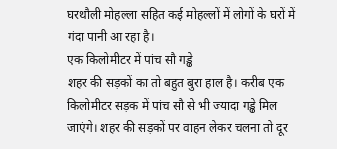घरथौली मोहल्ला सहित कई मोहल्लों में लोगों के घरों में गंदा पानी आ रहा है।
एक किलोमीटर में पांच सौ गड्ढे
शहर की सड़कों का तो बहुत बुरा हाल है। करीब एक किलोमीटर सड़क में पांच सौ से भी ज्यादा गड्ढे मिल जाएंगे। शहर की सड़कों पर वाहन लेकर चलना तो दूर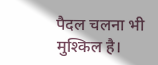पैदल चलना भी मुश्किल है।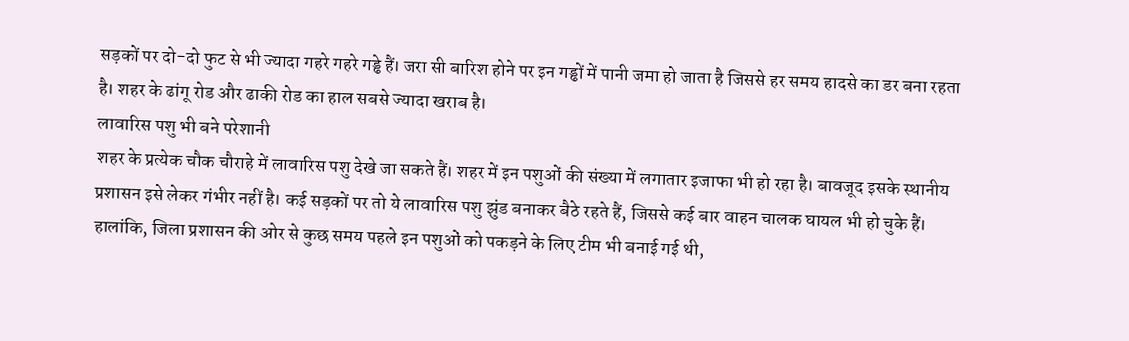सड़कों पर दो-दो फुट से भी ज्यादा गहरे गहरे गड्ढे हैं। जरा सी बारिश होने पर इन गड्ढों में पानी जमा हो जाता है जिससे हर समय हादसे का डर बना रहता है। शहर के ढांगू रोड और ढाकी रोड का हाल सबसे ज्यादा खराब है।
लावारिस पशु भी बने परेशानी
शहर के प्रत्येक चौक चौराहे में लावारिस पशु देखे जा सकते हैं। शहर में इन पशुओं की संख्या में लगातार इजाफा भी हो रहा है। बावजूद इसके स्थानीय प्रशासन इसे लेकर गंभीर नहीं है। कई सड़कों पर तो ये लावारिस पशु झुंड बनाकर बैठे रहते हैं, जिससे कई बार वाहन चालक घायल भी हो चुके हैं। हालांकि, जिला प्रशासन की ओर से कुछ समय पहले इन पशुओं को पकड़ने के लिए टीम भी बनाई गई थी,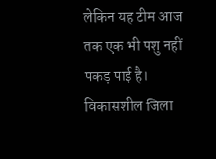लेकिन यह टीम आज तक एक भी पशु नहीं पकड़ पाई है।
विकासशील जिला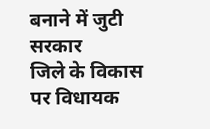बनाने में जुटी सरकार
जिले के विकास पर विधायक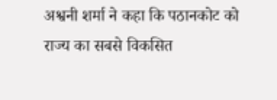अश्वनी शर्मा ने कहा कि पठानकोट को राज्य का सबसे विकसित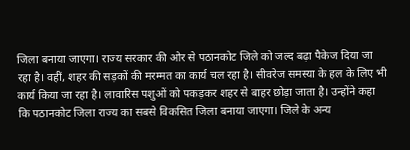जिला बनाया जाएगा। राज्य सरकार की ओर से पठानकोट जिले को जल्द बढ़ा पैकेज दिया जा रहा है। वहीं, शहर की सड़कों की मरम्मत का कार्य चल रहा है। सीवरेज समस्या के हल के लिए भी कार्य किया जा रहा है। लावारिस पशुओं को पकड़कर शहर से बाहर छोड़ा जाता है। उन्होंने कहा कि पठानकोट जिला राज्य का सबसे विकसित जिला बनाया जाएगा। जिले के अन्य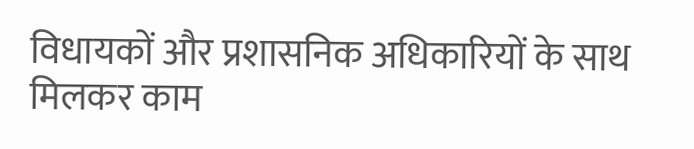विधायकों और प्रशासनिक अधिकारियों के साथ मिलकर काम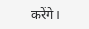करेंगे।